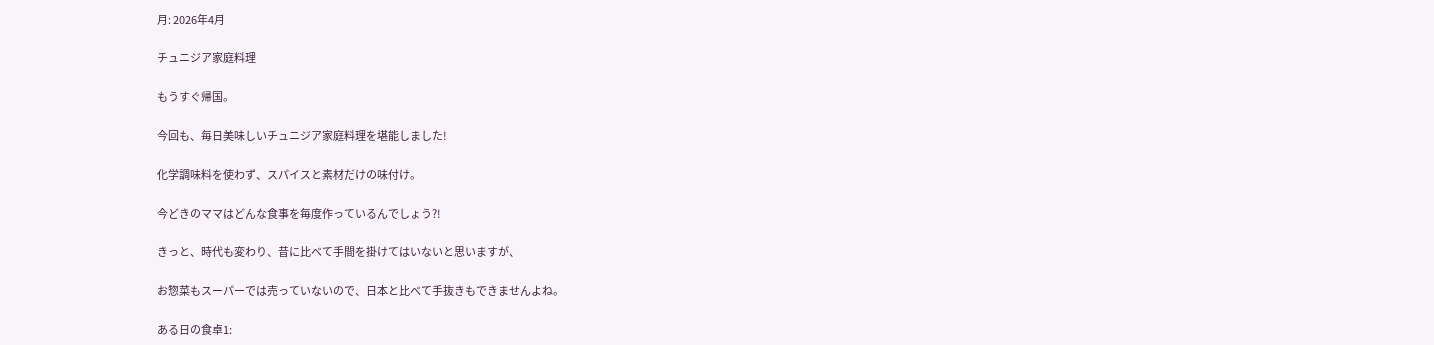月: 2026年4月

チュニジア家庭料理

もうすぐ帰国。

今回も、毎日美味しいチュニジア家庭料理を堪能しました!

化学調味料を使わず、スパイスと素材だけの味付け。

今どきのママはどんな食事を毎度作っているんでしょう?!

きっと、時代も変わり、昔に比べて手間を掛けてはいないと思いますが、

お惣菜もスーパーでは売っていないので、日本と比べて手抜きもできませんよね。

ある日の食卓1: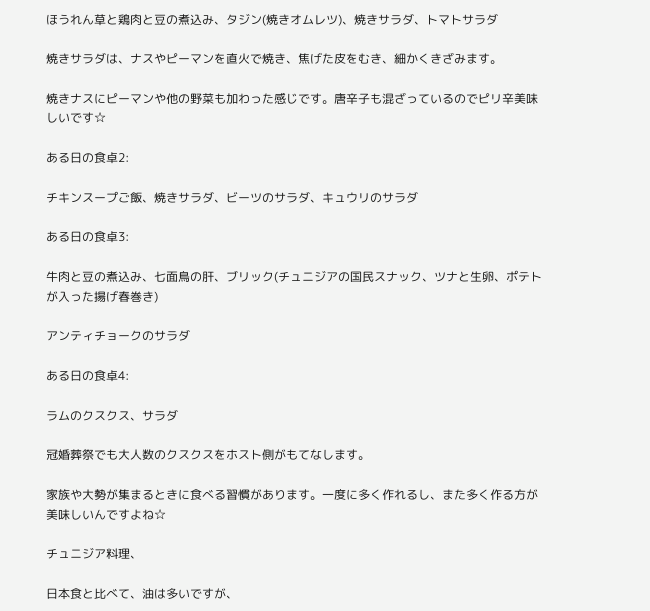ほうれん草と鶏肉と豆の煮込み、タジン(焼きオムレツ)、焼きサラダ、トマトサラダ

焼きサラダは、ナスやピーマンを直火で焼き、焦げた皮をむき、細かくきざみます。

焼きナスにピーマンや他の野菜も加わった感じです。唐辛子も混ざっているのでピリ辛美味しいです☆

ある日の食卓2:

チキンスープご飯、焼きサラダ、ビーツのサラダ、キュウリのサラダ

ある日の食卓3:

牛肉と豆の煮込み、七面鳥の肝、ブリック(チュニジアの国民スナック、ツナと生卵、ポテトが入った揚げ春巻き)

アンティチョークのサラダ

ある日の食卓4:

ラムのクスクス、サラダ

冠婚葬祭でも大人数のクスクスをホスト側がもてなします。

家族や大勢が集まるときに食べる習慣があります。一度に多く作れるし、また多く作る方が美味しいんですよね☆

チュニジア料理、

日本食と比べて、油は多いですが、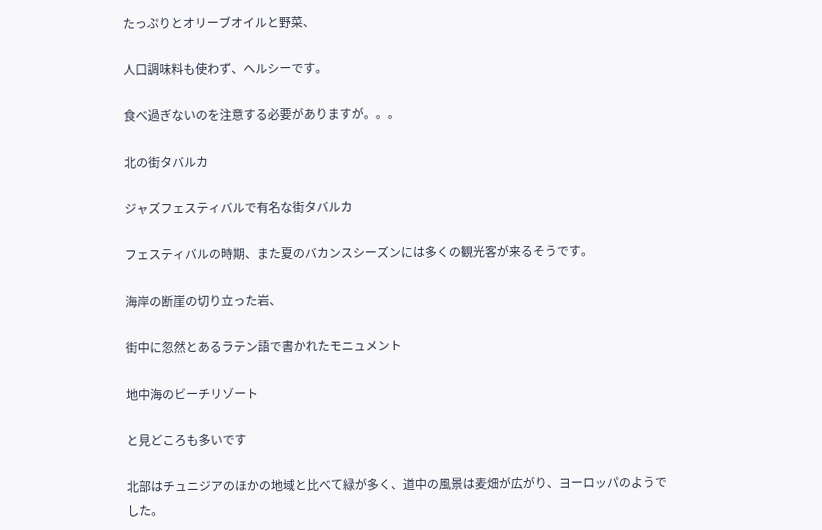たっぷりとオリーブオイルと野菜、

人口調味料も使わず、ヘルシーです。

食べ過ぎないのを注意する必要がありますが。。。

北の街タバルカ

ジャズフェスティバルで有名な街タバルカ

フェスティバルの時期、また夏のバカンスシーズンには多くの観光客が来るそうです。

海岸の断崖の切り立った岩、

街中に忽然とあるラテン語で書かれたモニュメント

地中海のビーチリゾート

と見どころも多いです

北部はチュニジアのほかの地域と比べて緑が多く、道中の風景は麦畑が広がり、ヨーロッパのようでした。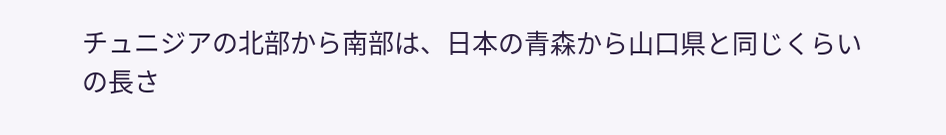チュニジアの北部から南部は、日本の青森から山口県と同じくらいの長さ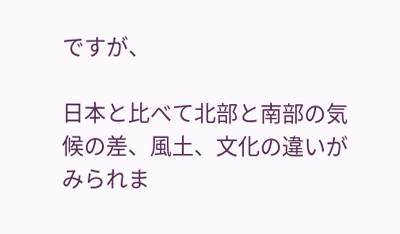ですが、

日本と比べて北部と南部の気候の差、風土、文化の違いがみられま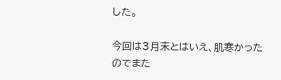した。

今回は3月末とはいえ、肌寒かったのでまた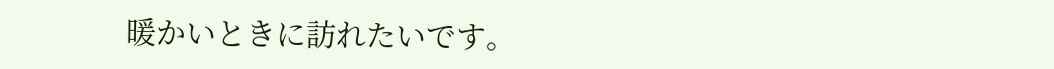暖かいときに訪れたいです。